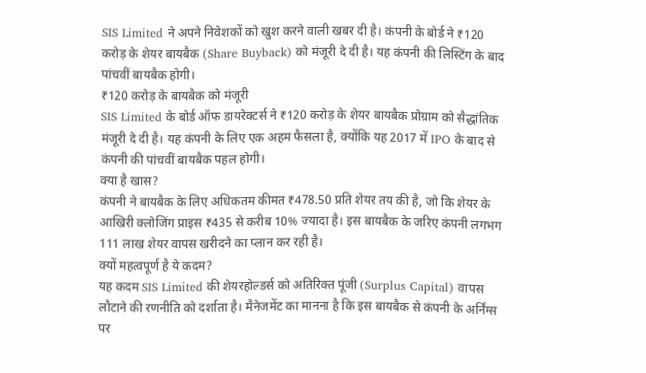SIS Limited ने अपने निवेशकों को खुश करने वाली खबर दी है। कंपनी के बोर्ड ने ₹120 करोड़ के शेयर बायबैक (Share Buyback) को मंजूरी दे दी है। यह कंपनी की लिस्टिंग के बाद पांचवीं बायबैक होगी।
₹120 करोड़ के बायबैक को मंजूरी
SIS Limited के बोर्ड ऑफ डायरेक्टर्स ने ₹120 करोड़ के शेयर बायबैक प्रोग्राम को सैद्धांतिक मंजूरी दे दी है। यह कंपनी के लिए एक अहम फैसला है, क्योंकि यह 2017 में IPO के बाद से कंपनी की पांचवीं बायबैक पहल होगी।
क्या है खास?
कंपनी ने बायबैक के लिए अधिकतम कीमत ₹478.50 प्रति शेयर तय की है, जो कि शेयर के आखिरी क्लोजिंग प्राइस ₹435 से करीब 10% ज्यादा है। इस बायबैक के जरिए कंपनी लगभग 111 लाख शेयर वापस खरीदने का प्लान कर रही है।
क्यों महत्वपूर्ण है ये कदम?
यह कदम SIS Limited की शेयरहोल्डर्स को अतिरिक्त पूंजी (Surplus Capital) वापस लौटाने की रणनीति को दर्शाता है। मैनेजमेंट का मानना है कि इस बायबैक से कंपनी के अर्निंग्स पर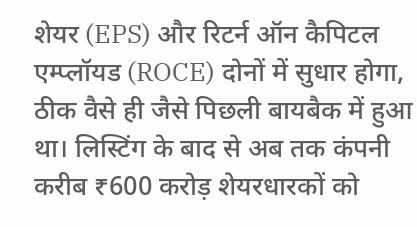शेयर (EPS) और रिटर्न ऑन कैपिटल एम्प्लॉयड (ROCE) दोनों में सुधार होगा, ठीक वैसे ही जैसे पिछली बायबैक में हुआ था। लिस्टिंग के बाद से अब तक कंपनी करीब ₹600 करोड़ शेयरधारकों को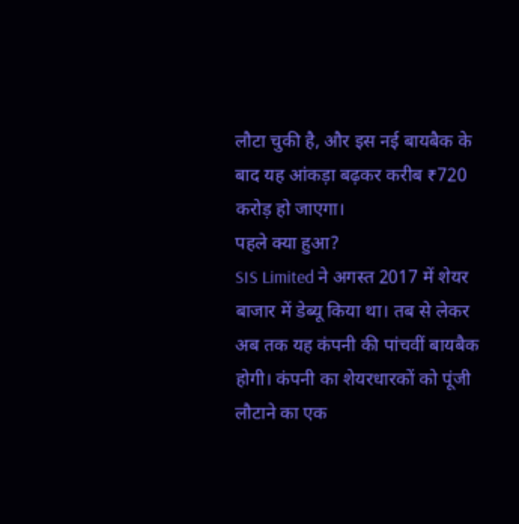लौटा चुकी है, और इस नई बायबैक के बाद यह आंकड़ा बढ़कर करीब ₹720 करोड़ हो जाएगा।
पहले क्या हुआ?
SIS Limited ने अगस्त 2017 में शेयर बाजार में डेब्यू किया था। तब से लेकर अब तक यह कंपनी की पांचवीं बायबैक होगी। कंपनी का शेयरधारकों को पूंजी लौटाने का एक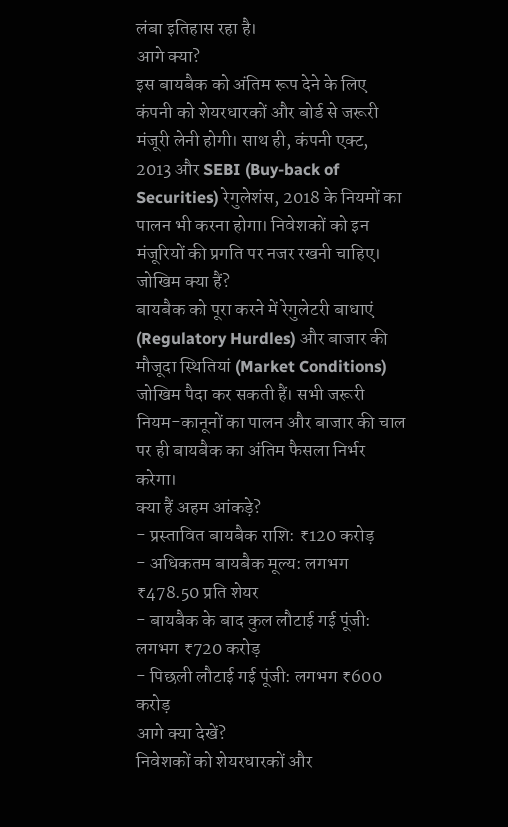लंबा इतिहास रहा है।
आगे क्या?
इस बायबैक को अंतिम रूप देने के लिए कंपनी को शेयरधारकों और बोर्ड से जरूरी मंजूरी लेनी होगी। साथ ही, कंपनी एक्ट, 2013 और SEBI (Buy-back of Securities) रेगुलेशंस, 2018 के नियमों का पालन भी करना होगा। निवेशकों को इन मंजूरियों की प्रगति पर नजर रखनी चाहिए।
जोखिम क्या हैं?
बायबैक को पूरा करने में रेगुलेटरी बाधाएं (Regulatory Hurdles) और बाजार की मौजूदा स्थितियां (Market Conditions) जोखिम पैदा कर सकती हैं। सभी जरूरी नियम-कानूनों का पालन और बाजार की चाल पर ही बायबैक का अंतिम फैसला निर्भर करेगा।
क्या हैं अहम आंकड़े?
- प्रस्तावित बायबैक राशि: ₹120 करोड़
- अधिकतम बायबैक मूल्य: लगभग ₹478.50 प्रति शेयर
- बायबैक के बाद कुल लौटाई गई पूंजी: लगभग ₹720 करोड़
- पिछली लौटाई गई पूंजी: लगभग ₹600 करोड़
आगे क्या देखें?
निवेशकों को शेयरधारकों और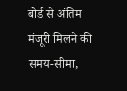बोर्ड से अंतिम मंजूरी मिलने की समय-सीमा,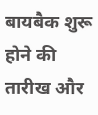बायबैक शुरू होने की तारीख और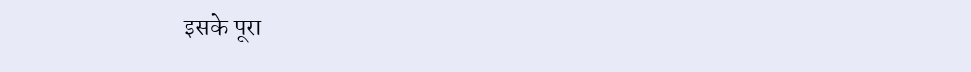इसके पूरा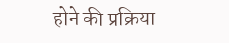होने की प्रक्रिया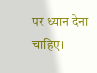पर ध्यान देना चाहिए।